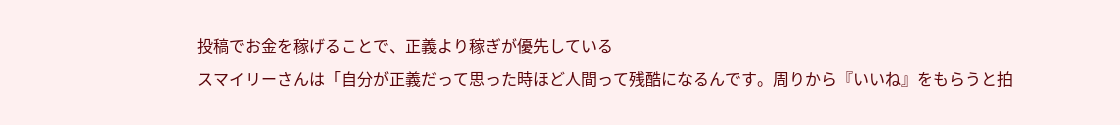投稿でお金を稼げることで、正義より稼ぎが優先している
スマイリーさんは「自分が正義だって思った時ほど人間って残酷になるんです。周りから『いいね』をもらうと拍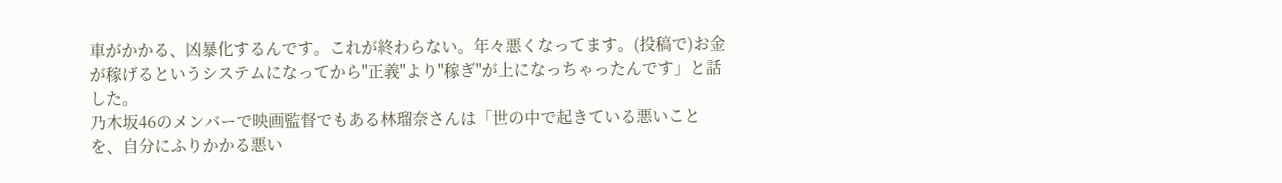車がかかる、凶暴化するんです。これが終わらない。年々悪くなってます。(投稿で)お金が稼げるというシステムになってから"正義"より"稼ぎ"が上になっちゃったんです」と話した。
乃木坂46のメンバーで映画監督でもある林瑠奈さんは「世の中で起きている悪いことを、自分にふりかかる悪い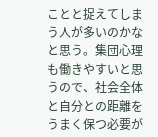ことと捉えてしまう人が多いのかなと思う。集団心理も働きやすいと思うので、社会全体と自分との距離をうまく保つ必要が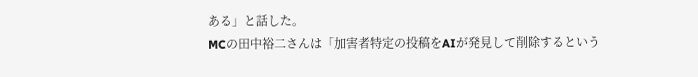ある」と話した。
MCの田中裕二さんは「加害者特定の投稿をAIが発見して削除するという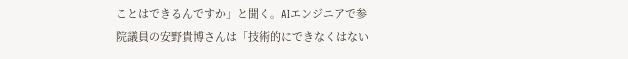ことはできるんですか」と聞く。AIエンジニアで参院議員の安野貴博さんは「技術的にできなくはない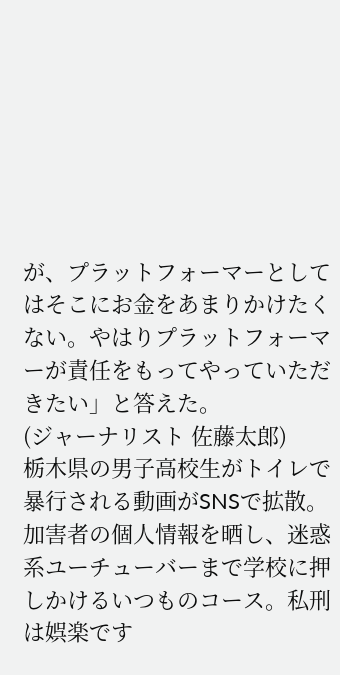が、プラットフォーマーとしてはそこにお金をあまりかけたくない。やはりプラットフォーマーが責任をもってやっていただきたい」と答えた。
(ジャーナリスト 佐藤太郎)
栃木県の男子高校生がトイレで暴行される動画がSNSで拡散。加害者の個人情報を晒し、迷惑系ユーチューバーまで学校に押しかけるいつものコース。私刑は娯楽です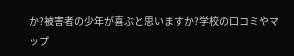か?被害者の少年が喜ぶと思いますか?学校の口コミやマップ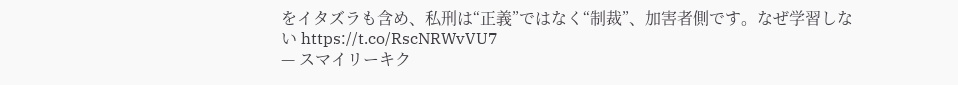をイタズラも含め、私刑は“正義”ではなく“制裁”、加害者側です。なぜ学習しない https://t.co/RscNRWvVU7
— スマイリーキク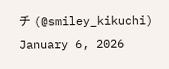チ (@smiley_kikuchi) January 6, 2026